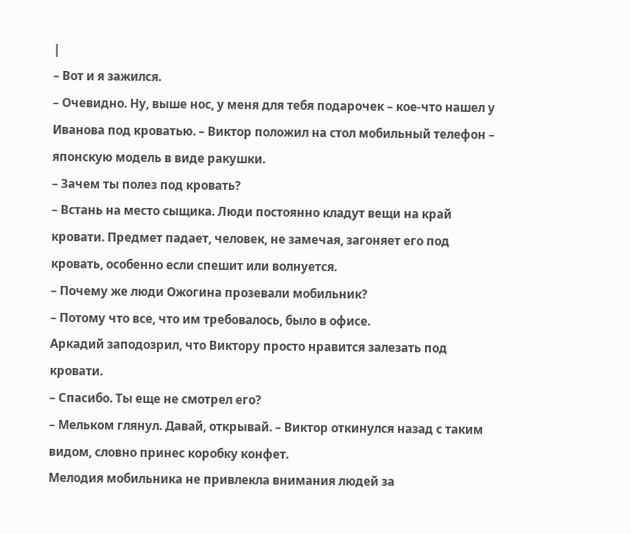|
– Вот и я зажился.
– Очевидно. Ну, выше нос, у меня для тебя подарочек – кое-что нашел у Иванова под кроватью. – Виктор положил на стол мобильный телефон – японскую модель в виде ракушки.
– Зачем ты полез под кровать?
– Встань на место сыщика. Люди постоянно кладут вещи на край кровати. Предмет падает, человек, не замечая, загоняет его под кровать, особенно если спешит или волнуется.
– Почему же люди Ожогина прозевали мобильник?
– Потому что все, что им требовалось, было в офисе.
Аркадий заподозрил, что Виктору просто нравится залезать под кровати.
– Спасибо. Ты еще не смотрел его?
– Мельком глянул. Давай, открывай. – Виктор откинулся назад с таким видом, словно принес коробку конфет.
Мелодия мобильника не привлекла внимания людей за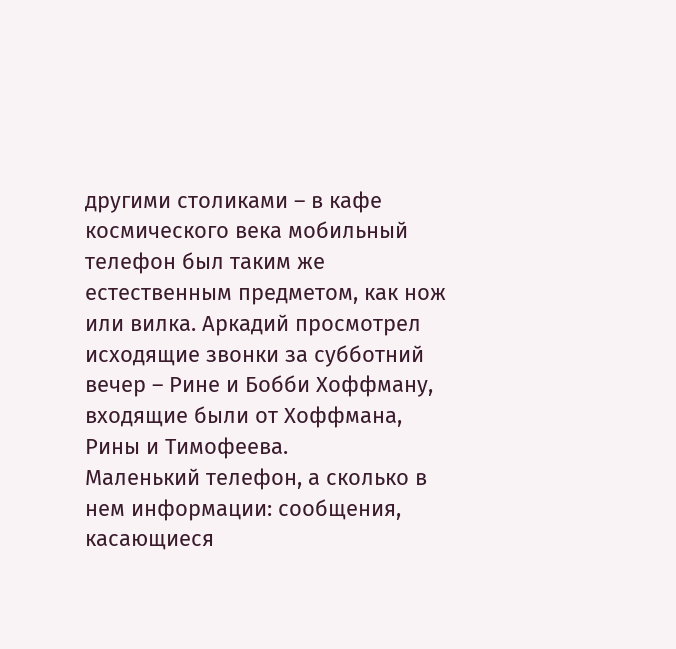другими столиками – в кафе космического века мобильный телефон был таким же естественным предметом, как нож или вилка. Аркадий просмотрел исходящие звонки за субботний вечер – Рине и Бобби Хоффману, входящие были от Хоффмана, Рины и Тимофеева.
Маленький телефон, а сколько в нем информации: сообщения, касающиеся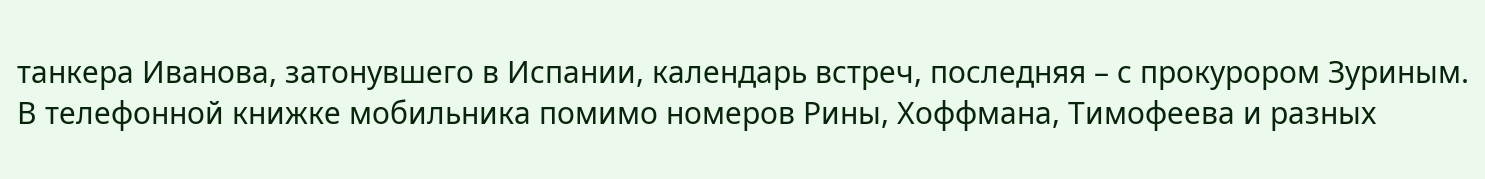танкера Иванова, затонувшего в Испании, календарь встреч, последняя – с прокурором Зуриным. В телефонной книжке мобильника помимо номеров Рины, Хоффмана, Тимофеева и разных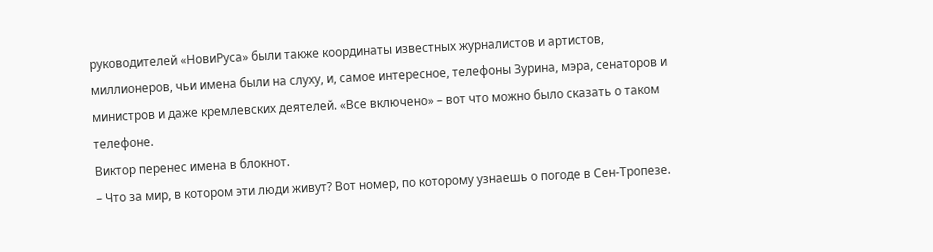руководителей «НовиРуса» были также координаты известных журналистов и артистов, миллионеров, чьи имена были на слуху, и, самое интересное, телефоны Зурина, мэра, сенаторов и министров и даже кремлевских деятелей. «Все включено» – вот что можно было сказать о таком телефоне.
Виктор перенес имена в блокнот.
– Что за мир, в котором эти люди живут? Вот номер, по которому узнаешь о погоде в Сен-Тропезе.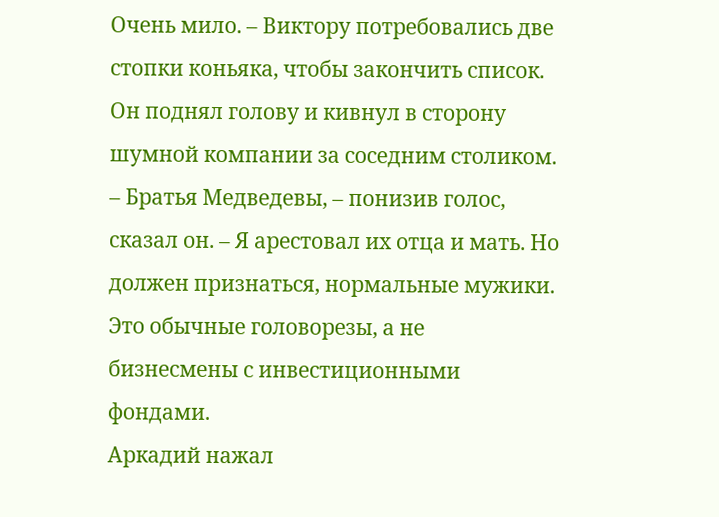Очень мило. – Виктору потребовались две стопки коньяка, чтобы закончить список. Он поднял голову и кивнул в сторону шумной компании за соседним столиком. – Братья Медведевы, – понизив голос, сказал он. – Я арестовал их отца и мать. Но должен признаться, нормальные мужики. Это обычные головорезы, а не бизнесмены с инвестиционными фондами.
Аркадий нажал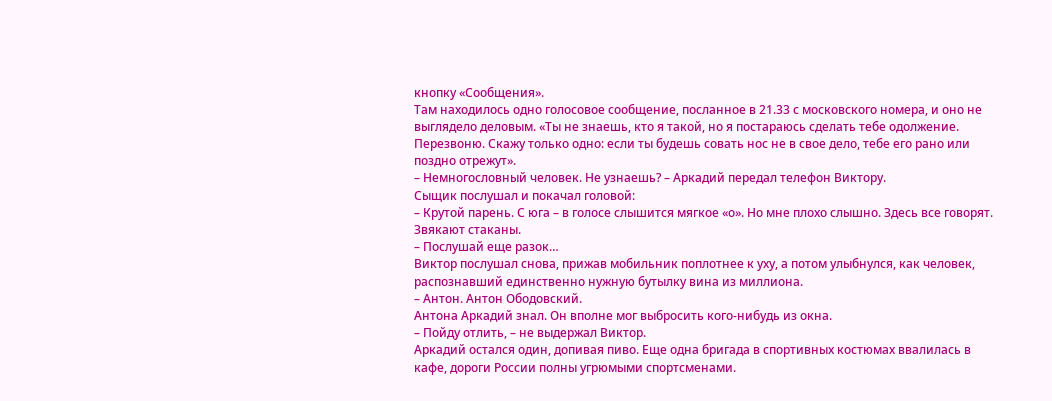кнопку «Сообщения».
Там находилось одно голосовое сообщение, посланное в 21.33 с московского номера, и оно не выглядело деловым. «Ты не знаешь, кто я такой, но я постараюсь сделать тебе одолжение. Перезвоню. Скажу только одно: если ты будешь совать нос не в свое дело, тебе его рано или поздно отрежут».
– Немногословный человек. Не узнаешь? – Аркадий передал телефон Виктору.
Сыщик послушал и покачал головой:
– Крутой парень. С юга – в голосе слышится мягкое «о». Но мне плохо слышно. Здесь все говорят. Звякают стаканы.
– Послушай еще разок…
Виктор послушал снова, прижав мобильник поплотнее к уху, а потом улыбнулся, как человек, распознавший единственно нужную бутылку вина из миллиона.
– Антон. Антон Ободовский.
Антона Аркадий знал. Он вполне мог выбросить кого-нибудь из окна.
– Пойду отлить, – не выдержал Виктор.
Аркадий остался один, допивая пиво. Еще одна бригада в спортивных костюмах ввалилась в кафе, дороги России полны угрюмыми спортсменами.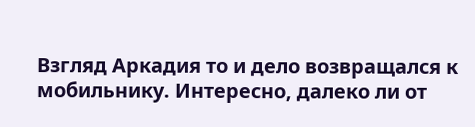Взгляд Аркадия то и дело возвращался к мобильнику. Интересно, далеко ли от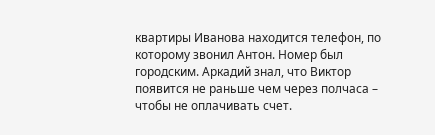квартиры Иванова находится телефон, по которому звонил Антон. Номер был городским. Аркадий знал, что Виктор появится не раньше чем через полчаса – чтобы не оплачивать счет.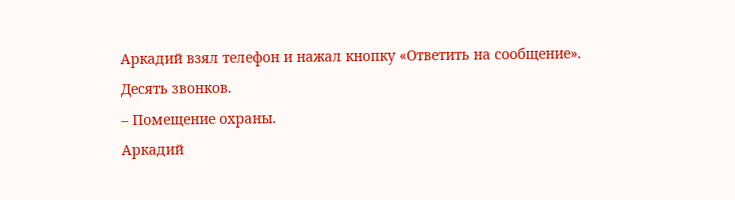Аркадий взял телефон и нажал кнопку «Ответить на сообщение».
Десять звонков.
– Помещение охраны.
Аркадий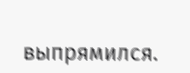выпрямился.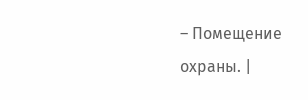– Помещение охраны. |